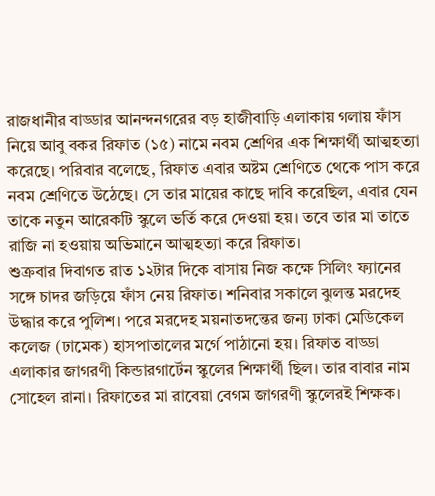রাজধানীর বাড্ডার আনন্দনগরের বড় হাজীবাড়ি এলাকায় গলায় ফাঁস নিয়ে আবু বকর রিফাত (১৫) নামে নবম শ্রেণির এক শিক্ষার্থী আত্মহত্যা করেছে। পরিবার বলেছে, রিফাত এবার অষ্টম শ্রেণিতে থেকে পাস করে নবম শ্রেণিতে উঠেছে। সে তার মায়ের কাছে দাবি করেছিল, এবার যেন তাকে নতুন আরেকটি স্কুলে ভর্তি করে দেওয়া হয়। তবে তার মা তাতে রাজি না হওয়ায় অভিমানে আত্মহত্যা করে রিফাত।
শুক্রবার দিবাগত রাত ১২টার দিকে বাসায় নিজ কক্ষে সিলিং ফ্যানের সঙ্গে চাদর জড়িয়ে ফাঁস নেয় রিফাত। শনিবার সকালে ঝুলন্ত মরদেহ উদ্ধার করে পুলিশ। পরে মরদেহ ময়নাতদন্তের জন্য ঢাকা মেডিকেল কলেজ (ঢামেক) হাসপাতালের মর্গে পাঠানো হয়। রিফাত বাড্ডা এলাকার জাগরণী কিন্ডারগার্টেন স্কুলের শিক্ষার্থী ছিল। তার বাবার নাম সোহেল রানা। রিফাতের মা রাবেয়া বেগম জাগরণী স্কুলেরই শিক্ষক।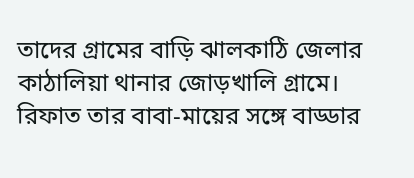তাদের গ্রামের বাড়ি ঝালকাঠি জেলার কাঠালিয়া থানার জোড়খালি গ্রামে। রিফাত তার বাবা-মায়ের সঙ্গে বাড্ডার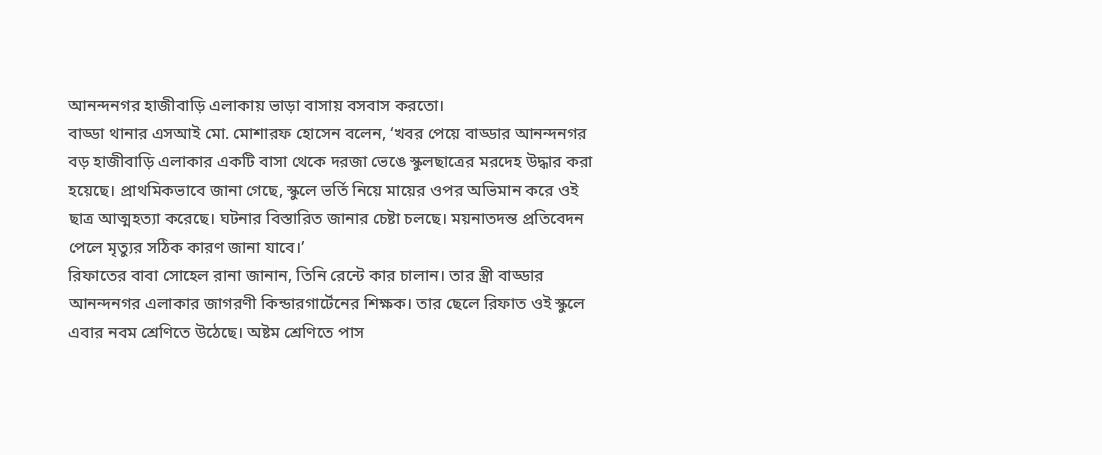আনন্দনগর হাজীবাড়ি এলাকায় ভাড়া বাসায় বসবাস করতো।
বাড্ডা থানার এসআই মো. মোশারফ হোসেন বলেন, ‘খবর পেয়ে বাড্ডার আনন্দনগর বড় হাজীবাড়ি এলাকার একটি বাসা থেকে দরজা ভেঙে স্কুলছাত্রের মরদেহ উদ্ধার করা হয়েছে। প্রাথমিকভাবে জানা গেছে, স্কুলে ভর্তি নিয়ে মায়ের ওপর অভিমান করে ওই ছাত্র আত্মহত্যা করেছে। ঘটনার বিস্তারিত জানার চেষ্টা চলছে। ময়নাতদন্ত প্রতিবেদন পেলে মৃত্যুর সঠিক কারণ জানা যাবে।’
রিফাতের বাবা সোহেল রানা জানান, তিনি রেন্টে কার চালান। তার স্ত্রী বাড্ডার আনন্দনগর এলাকার জাগরণী কিন্ডারগার্টেনের শিক্ষক। তার ছেলে রিফাত ওই স্কুলে এবার নবম শ্রেণিতে উঠেছে। অষ্টম শ্রেণিতে পাস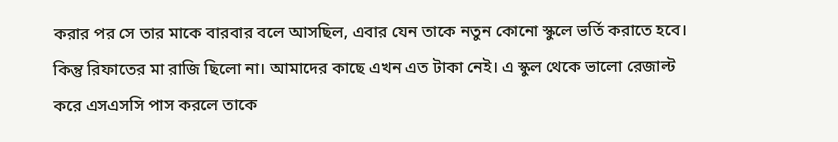করার পর সে তার মাকে বারবার বলে আসছিল, এবার যেন তাকে নতুন কোনো স্কুলে ভর্তি করাতে হবে। কিন্তু রিফাতের মা রাজি ছিলো না। আমাদের কাছে এখন এত টাকা নেই। এ স্কুল থেকে ভালো রেজাল্ট করে এসএসসি পাস করলে তাকে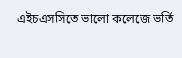এইচএসসিতে ভালো কলেজে ভর্তি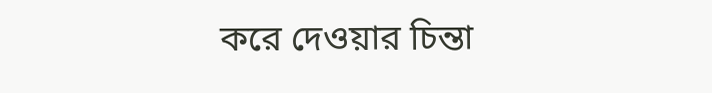করে দেওয়ার চিন্তা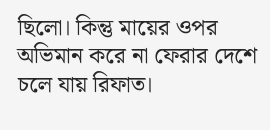ছিলো। কিন্তু মায়ের ওপর অভিমান করে না ফেরার দেশে চলে যায় রিফাত।